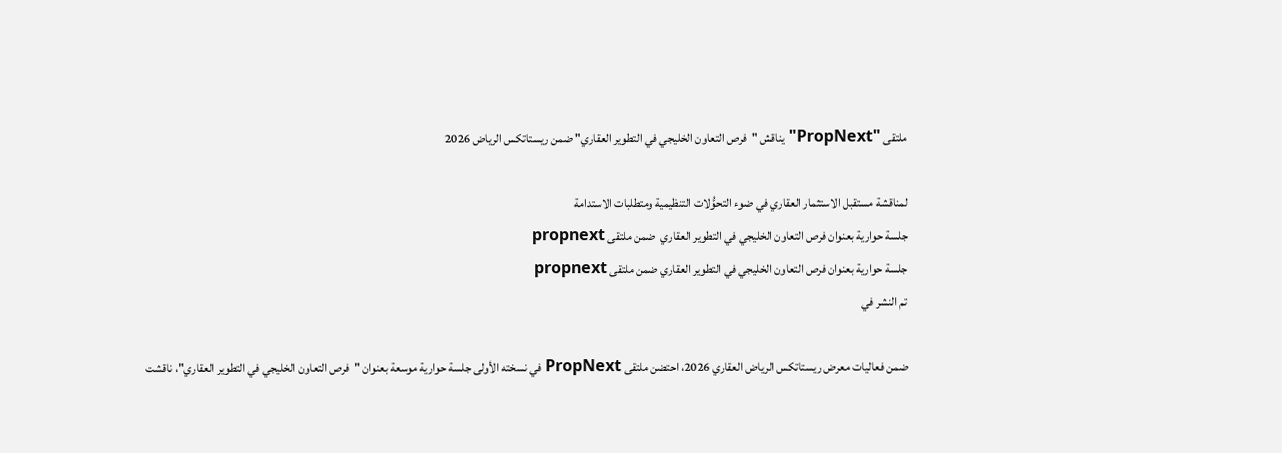ملتقى "PropNext" يناقش "فرص التعاون الخليجي في التطوير العقاري" ضمن ريستاتكس الرياض 2026

لمناقشة مستقبل الاستثمار العقاري في ضوء التحوُّلات التنظيمية ومتطلبات الاستدامة
جلسة حوارية بعنوان فرص التعاون الخليجي في التطوير العقاري  ضمن ملتقى propnext
جلسة حوارية بعنوان فرص التعاون الخليجي في التطوير العقاري ضمن ملتقى propnext
تم النشر في

ضمن فعاليات معرض ريستاتكس الرياض العقاري 2026، احتضن ملتقى PropNext في نسخته الأولى جلسة حوارية موسعة بعنوان "فرص التعاون الخليجي في التطوير العقاري"، ناقشت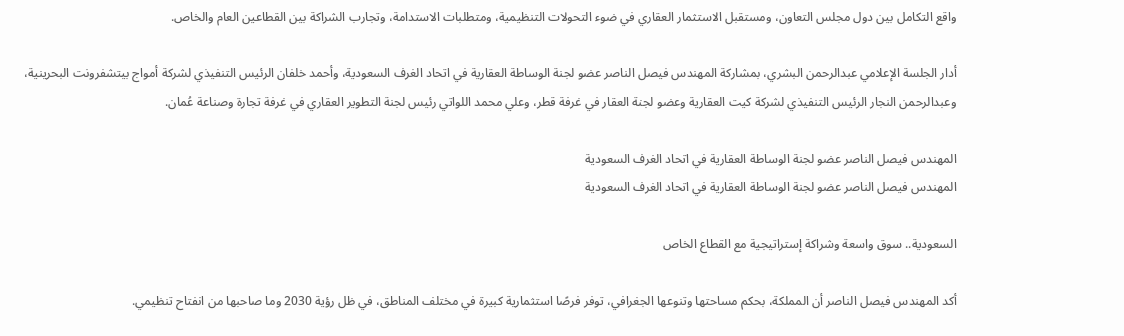واقع التكامل بين دول مجلس التعاون، ومستقبل الاستثمار العقاري في ضوء التحولات التنظيمية، ومتطلبات الاستدامة، وتجارب الشراكة بين القطاعين العام والخاص.

أدار الجلسة الإعلامي عبدالرحمن البشري، بمشاركة المهندس فيصل الناصر عضو لجنة الوساطة العقارية في اتحاد الغرف السعودية، وأحمد خلفان الرئيس التنفيذي لشركة أمواج بيتشفرونت البحرينية، وعبدالرحمن النجار الرئيس التنفيذي لشركة كيت العقارية وعضو لجنة العقار في غرفة قطر، وعلي محمد اللواتي رئيس لجنة التطوير العقاري في غرفة تجارة وصناعة عُمان.

المهندس فيصل الناصر عضو لجنة الوساطة العقارية في اتحاد الغرف السعودية
المهندس فيصل الناصر عضو لجنة الوساطة العقارية في اتحاد الغرف السعودية

السعودية.. سوق واسعة وشراكة إستراتيجية مع القطاع الخاص

أكد المهندس فيصل الناصر أن المملكة، بحكم مساحتها وتنوعها الجغرافي، توفر فرصًا استثمارية كبيرة في مختلف المناطق، في ظل رؤية 2030 وما صاحبها من انفتاح تنظيمي.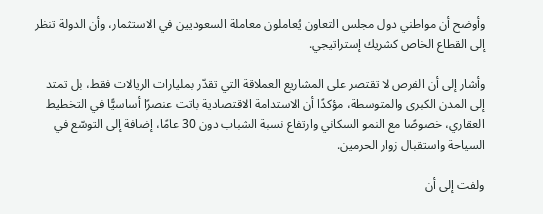وأوضح أن مواطني دول مجلس التعاون يُعاملون معاملة السعوديين في الاستثمار، وأن الدولة تنظر إلى القطاع الخاص كشريك إستراتيجي.

وأشار إلى أن الفرص لا تقتصر على المشاريع العملاقة التي تقدّر بمليارات الريالات فقط، بل تمتد إلى المدن الكبرى والمتوسطة، مؤكدًا أن الاستدامة الاقتصادية باتت عنصرًا أساسيًّا في التخطيط العقاري، خصوصًا مع النمو السكاني وارتفاع نسبة الشباب دون 30 عامًا، إضافة إلى التوسّع في السياحة واستقبال زوار الحرمين.

ولفت إلى أن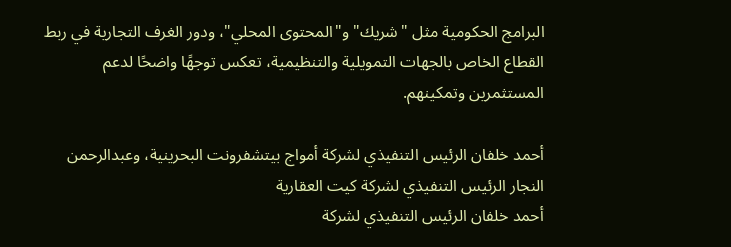البرامج الحكومية مثل "شريك" و"المحتوى المحلي"، ودور الغرف التجارية في ربط القطاع الخاص بالجهات التمويلية والتنظيمية، تعكس توجهًا واضحًا لدعم المستثمرين وتمكينهم.

أحمد خلفان الرئيس التنفيذي لشركة أمواج بيتشفرونت البحرينية، وعبدالرحمن النجار الرئيس التنفيذي لشركة كيت العقارية
أحمد خلفان الرئيس التنفيذي لشركة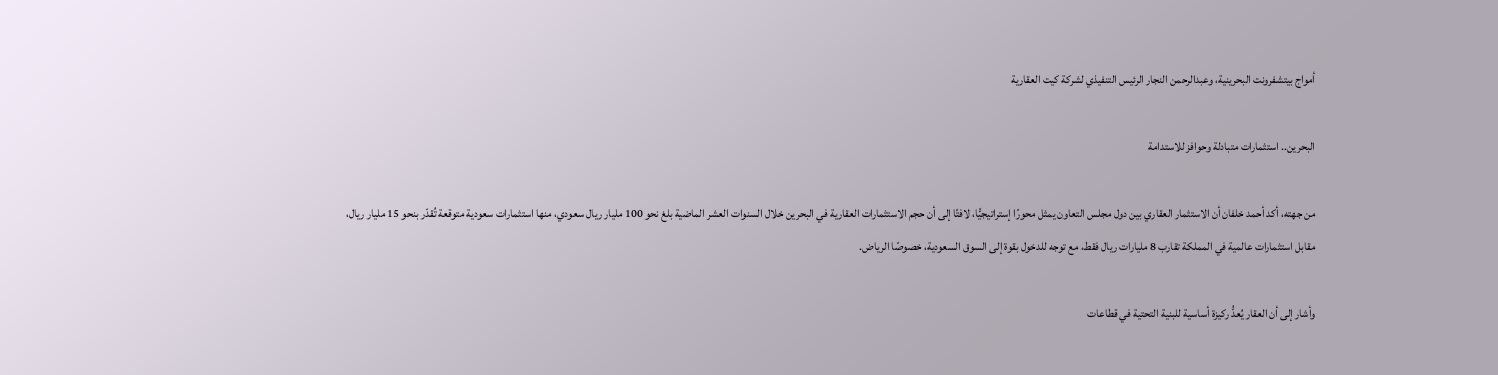أمواج بيتشفرونت البحرينية، وعبدالرحمن النجار الرئيس التنفيذي لشركة كيت العقارية

البحرين.. استثمارات متبادلة وحوافز للاستدامة

من جهته، أكد أحمد خلفان أن الاستثمار العقاري بين دول مجلس التعاون يمثل محورًا إستراتيجيًّا، لافتًا إلى أن حجم الاستثمارات العقارية في البحرين خلال السنوات العشر الماضية بلغ نحو 100 مليار ريال سعودي، منها استثمارات سعودية متوقعة تُقدّر بنحو 15 مليار ريال، مقابل استثمارات عالمية في المملكة تقارب 8 مليارات ريال فقط، مع توجه للدخول بقوة إلى السوق السعودية، خصوصًا الرياض.

وأشار إلى أن العقار يُعدُّ ركيزة أساسية للبنية التحتية في قطاعات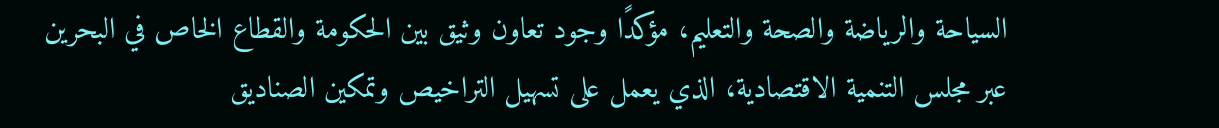السياحة والرياضة والصحة والتعليم، مؤكدًا وجود تعاون وثيق بين الحكومة والقطاع الخاص في البحرين عبر مجلس التنمية الاقتصادية، الذي يعمل على تسهيل التراخيص وتمكين الصناديق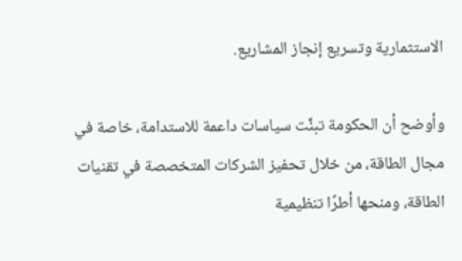الاستثمارية وتسريع إنجاز المشاريع.

وأوضح أن الحكومة تبنَّت سياسات داعمة للاستدامة، خاصة في مجال الطاقة، من خلال تحفيز الشركات المتخصصة في تقنيات الطاقة، ومنحها أطرًا تنظيمية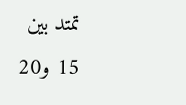تمتد بين 15 و20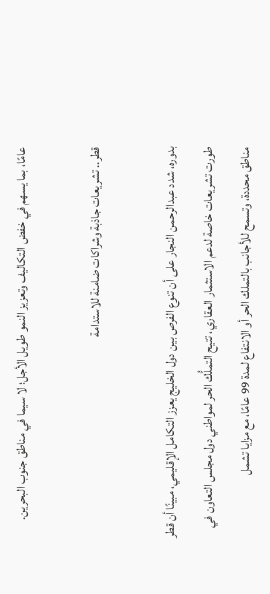عامًا، بما يسهم في خفض التكاليف وتعزيز النمو طويل الأجل؛ لا سيما في مناطق جنوب البحرين.

قطر.. تشريعات جاذبة وشراكات ضامنة للاستدامة

بدوره، شدد عبدالرحمن النجار على أن تنوع الفرص بين دول الخليج يعزز التكامل الإقليمي، مبينًا أن قطر طورت تشريعات خاصة لدعم الاستثمار العقاري، تتيح التملُّك الحر لمواطني دول مجلس التعاون في مناطق محددة، وتسمح للأجانب بالتملك الحر أو الانتفاع لمدة 99 عامًا، مع مزايا تشمل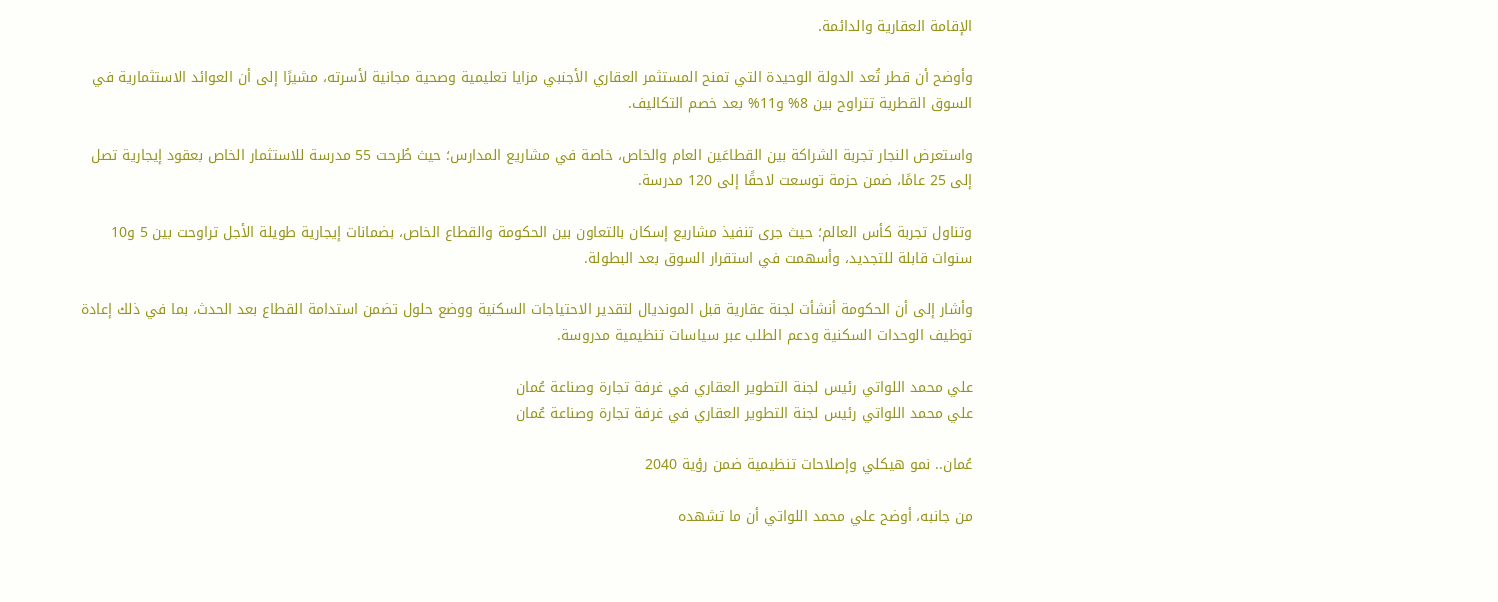الإقامة العقارية والدائمة.

وأوضح أن قطر تُعد الدولة الوحيدة التي تمنح المستثمر العقاري الأجنبي مزايا تعليمية وصحية مجانية لأسرته، مشيرًا إلى أن العوائد الاستثمارية في السوق القطرية تتراوح بين 8% و11% بعد خصم التكاليف.

واستعرض النجار تجربة الشراكة بين القطاعَين العام والخاص، خاصة في مشاريع المدارس؛ حيث طُرحت 55 مدرسة للاستثمار الخاص بعقود إيجارية تصل إلى 25 عامًا، ضمن حزمة توسعت لاحقًا إلى 120 مدرسة.

وتناول تجربة كأس العالم؛ حيث جرى تنفيذ مشاريع إسكان بالتعاون بين الحكومة والقطاع الخاص، بضمانات إيجارية طويلة الأجل تراوحت بين 5 و10 سنوات قابلة للتجديد، وأسهمت في استقرار السوق بعد البطولة.

وأشار إلى أن الحكومة أنشأت لجنة عقارية قبل المونديال لتقدير الاحتياجات السكنية ووضع حلول تضمن استدامة القطاع بعد الحدث، بما في ذلك إعادة توظيف الوحدات السكنية ودعم الطلب عبر سياسات تنظيمية مدروسة.

علي محمد اللواتي رئيس لجنة التطوير العقاري في غرفة تجارة وصناعة عُمان
علي محمد اللواتي رئيس لجنة التطوير العقاري في غرفة تجارة وصناعة عُمان

عُمان.. نمو هيكلي وإصلاحات تنظيمية ضمن رؤية 2040

من جانبه، أوضح علي محمد اللواتي أن ما تشهده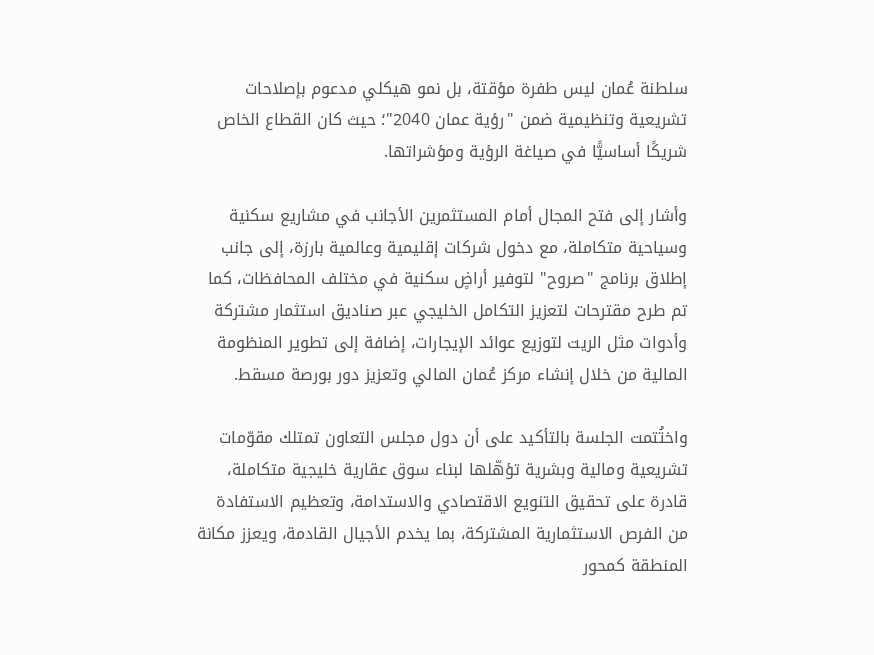سلطنة عُمان ليس طفرة مؤقتة، بل نمو هيكلي مدعوم بإصلاحات تشريعية وتنظيمية ضمن "رؤية عمان 2040"؛ حيث كان القطاع الخاص شريكًا أساسيًّا في صياغة الرؤية ومؤشراتها.

وأشار إلى فتح المجال أمام المستثمرين الأجانب في مشاريع سكنية وسياحية متكاملة، مع دخول شركات إقليمية وعالمية بارزة، إلى جانب إطلاق برنامج "صروح" لتوفير أراضٍ سكنية في مختلف المحافظات، كما تم طرح مقترحات لتعزيز التكامل الخليجي عبر صناديق استثمار مشتركة وأدوات مثل الريت لتوزيع عوائد الإيجارات، إضافة إلى تطوير المنظومة المالية من خلال إنشاء مركز عُمان المالي وتعزيز دور بورصة مسقط.

واختُتمت الجلسة بالتأكيد على أن دول مجلس التعاون تمتلك مقوّمات تشريعية ومالية وبشرية تؤهّلها لبناء سوق عقارية خليجية متكاملة، قادرة على تحقيق التنويع الاقتصادي والاستدامة، وتعظيم الاستفادة من الفرص الاستثمارية المشتركة، بما يخدم الأجيال القادمة، ويعزز مكانة المنطقة كمحور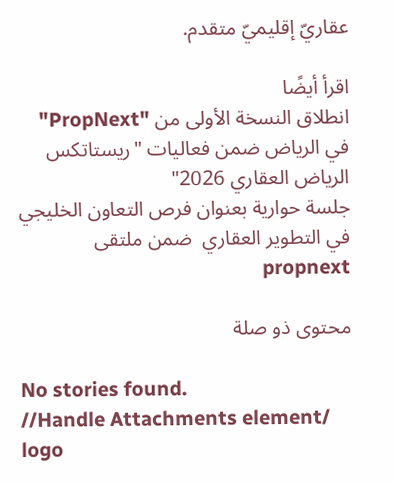عقاريّ إقليميّ متقدم.

اقرأ أيضًا
انطلاق النسخة الأولى من "PropNext" في الرياض ضمن فعاليات "ريستاتكس الرياض العقاري 2026"
جلسة حوارية بعنوان فرص التعاون الخليجي في التطوير العقاري  ضمن ملتقى propnext

محتوى ذو صلة

No stories found.
//Handle Attachments element/
logo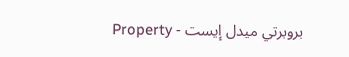بروبرتي ميدل إيست - Property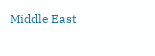Middle East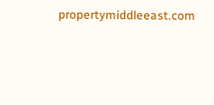propertymiddleeast.com